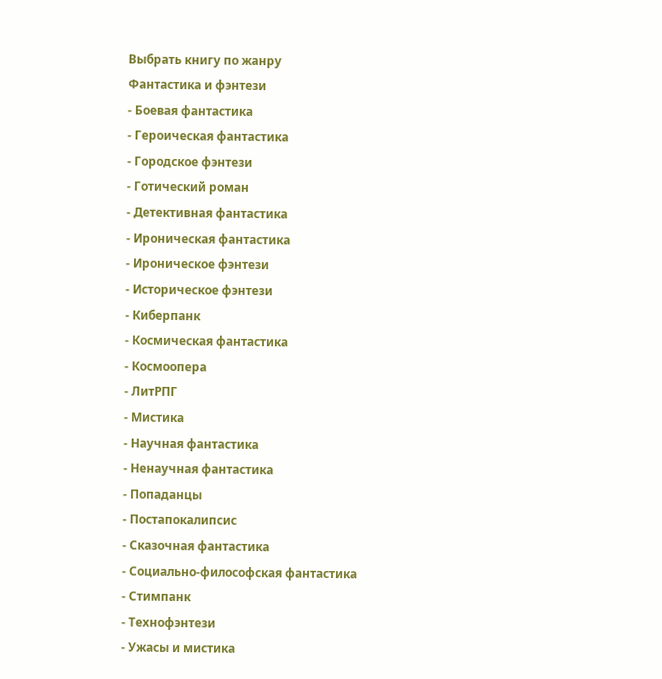Выбрать книгу по жанру
Фантастика и фэнтези
- Боевая фантастика
- Героическая фантастика
- Городское фэнтези
- Готический роман
- Детективная фантастика
- Ироническая фантастика
- Ироническое фэнтези
- Историческое фэнтези
- Киберпанк
- Космическая фантастика
- Космоопера
- ЛитРПГ
- Мистика
- Научная фантастика
- Ненаучная фантастика
- Попаданцы
- Постапокалипсис
- Сказочная фантастика
- Социально-философская фантастика
- Стимпанк
- Технофэнтези
- Ужасы и мистика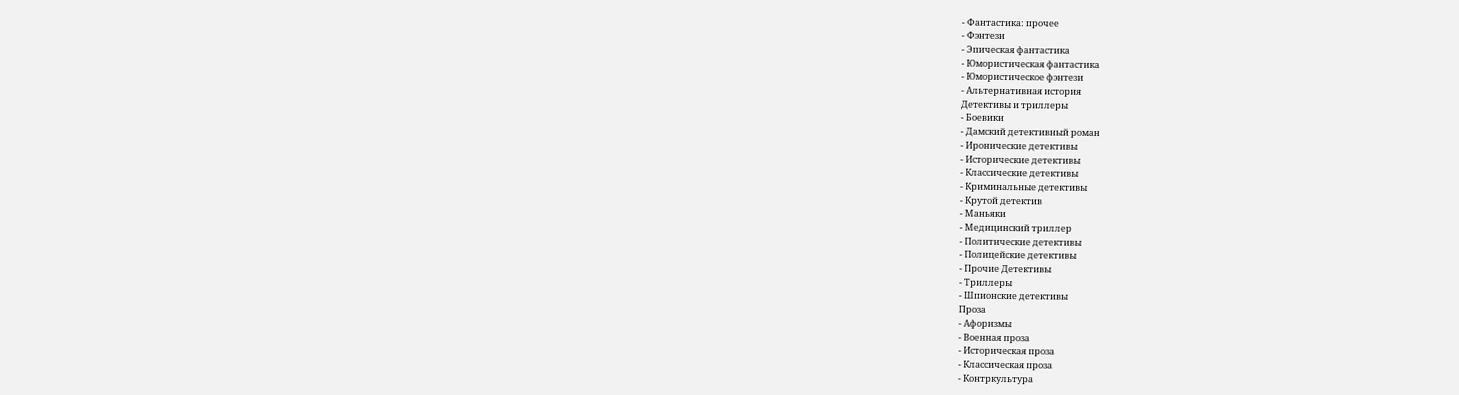- Фантастика: прочее
- Фэнтези
- Эпическая фантастика
- Юмористическая фантастика
- Юмористическое фэнтези
- Альтернативная история
Детективы и триллеры
- Боевики
- Дамский детективный роман
- Иронические детективы
- Исторические детективы
- Классические детективы
- Криминальные детективы
- Крутой детектив
- Маньяки
- Медицинский триллер
- Политические детективы
- Полицейские детективы
- Прочие Детективы
- Триллеры
- Шпионские детективы
Проза
- Афоризмы
- Военная проза
- Историческая проза
- Классическая проза
- Контркультура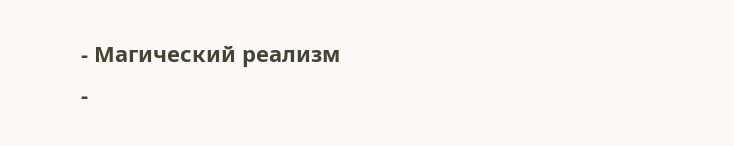- Магический реализм
-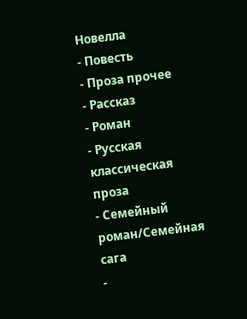Новелла
- Повесть
- Проза прочее
- Рассказ
- Роман
- Русская классическая проза
- Семейный роман/Семейная сага
-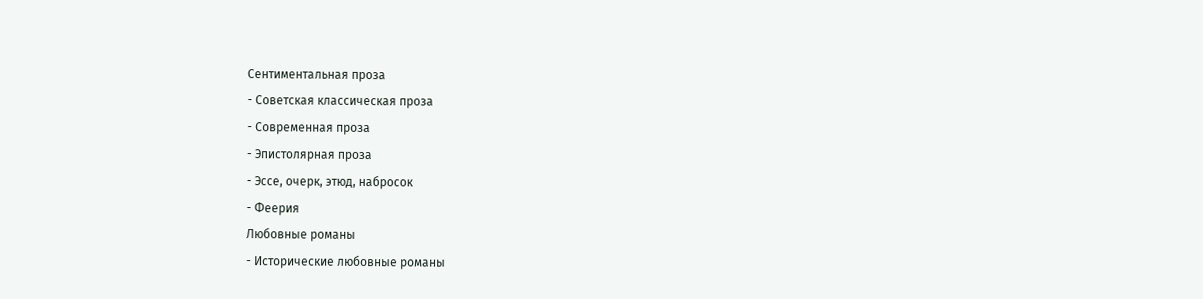Сентиментальная проза
- Советская классическая проза
- Современная проза
- Эпистолярная проза
- Эссе, очерк, этюд, набросок
- Феерия
Любовные романы
- Исторические любовные романы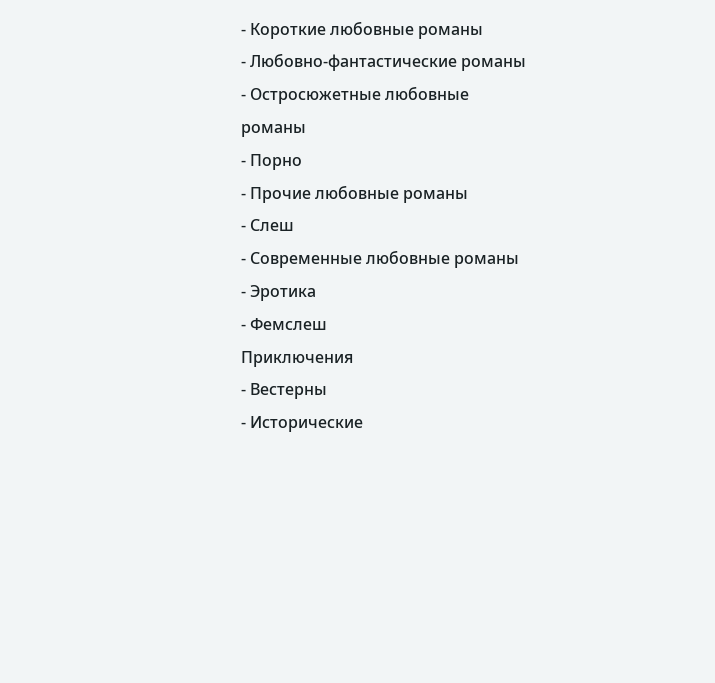- Короткие любовные романы
- Любовно-фантастические романы
- Остросюжетные любовные романы
- Порно
- Прочие любовные романы
- Слеш
- Современные любовные романы
- Эротика
- Фемслеш
Приключения
- Вестерны
- Исторические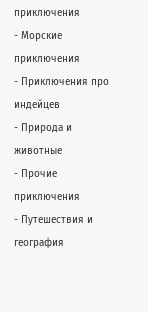приключения
- Морские приключения
- Приключения про индейцев
- Природа и животные
- Прочие приключения
- Путешествия и география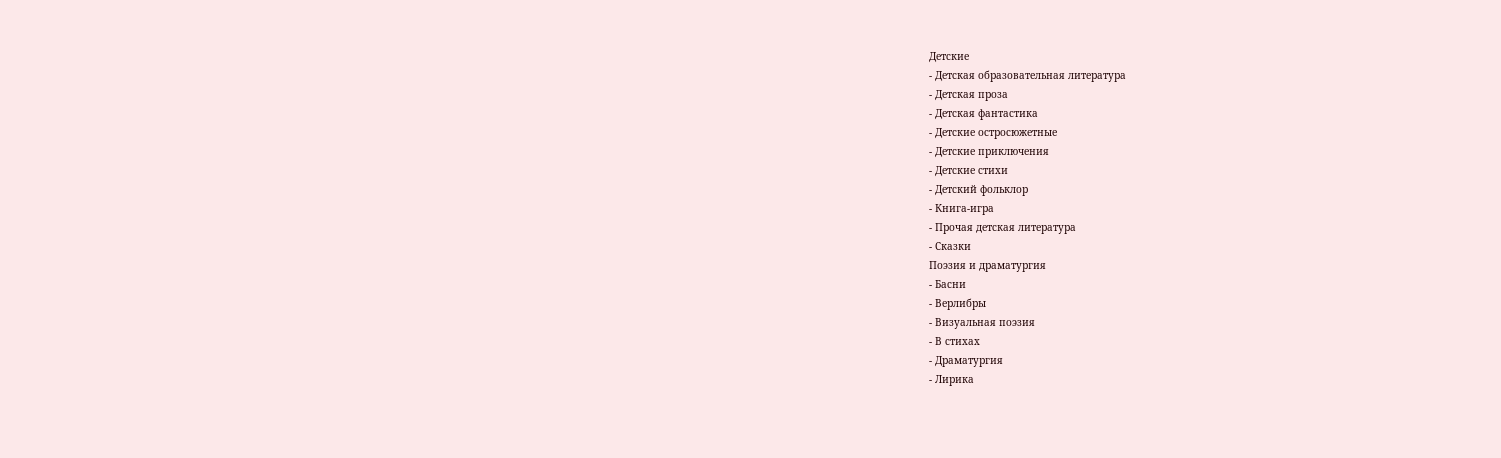Детские
- Детская образовательная литература
- Детская проза
- Детская фантастика
- Детские остросюжетные
- Детские приключения
- Детские стихи
- Детский фольклор
- Книга-игра
- Прочая детская литература
- Сказки
Поэзия и драматургия
- Басни
- Верлибры
- Визуальная поэзия
- В стихах
- Драматургия
- Лирика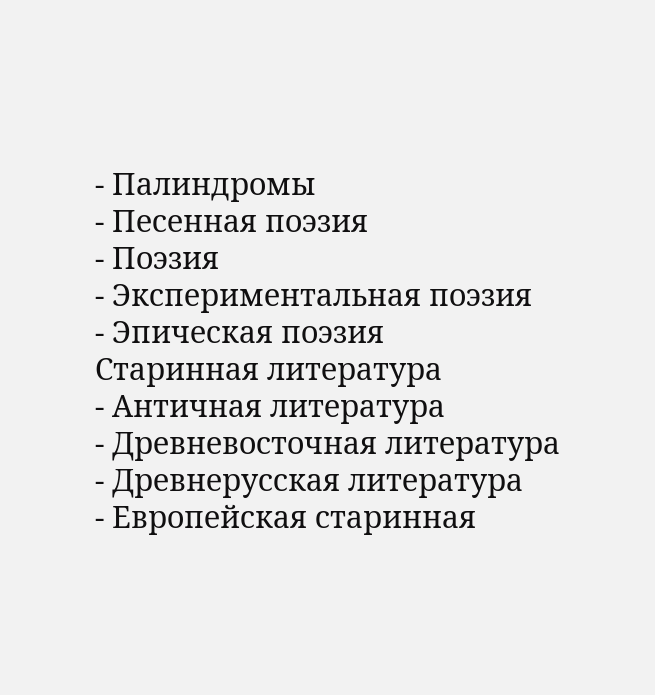- Палиндромы
- Песенная поэзия
- Поэзия
- Экспериментальная поэзия
- Эпическая поэзия
Старинная литература
- Античная литература
- Древневосточная литература
- Древнерусская литература
- Европейская старинная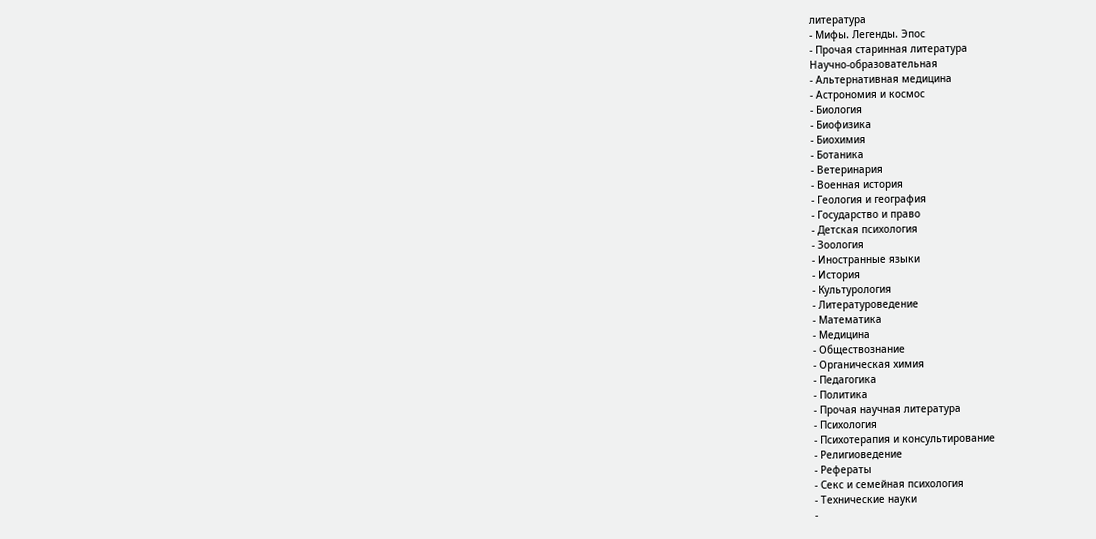литература
- Мифы. Легенды. Эпос
- Прочая старинная литература
Научно-образовательная
- Альтернативная медицина
- Астрономия и космос
- Биология
- Биофизика
- Биохимия
- Ботаника
- Ветеринария
- Военная история
- Геология и география
- Государство и право
- Детская психология
- Зоология
- Иностранные языки
- История
- Культурология
- Литературоведение
- Математика
- Медицина
- Обществознание
- Органическая химия
- Педагогика
- Политика
- Прочая научная литература
- Психология
- Психотерапия и консультирование
- Религиоведение
- Рефераты
- Секс и семейная психология
- Технические науки
-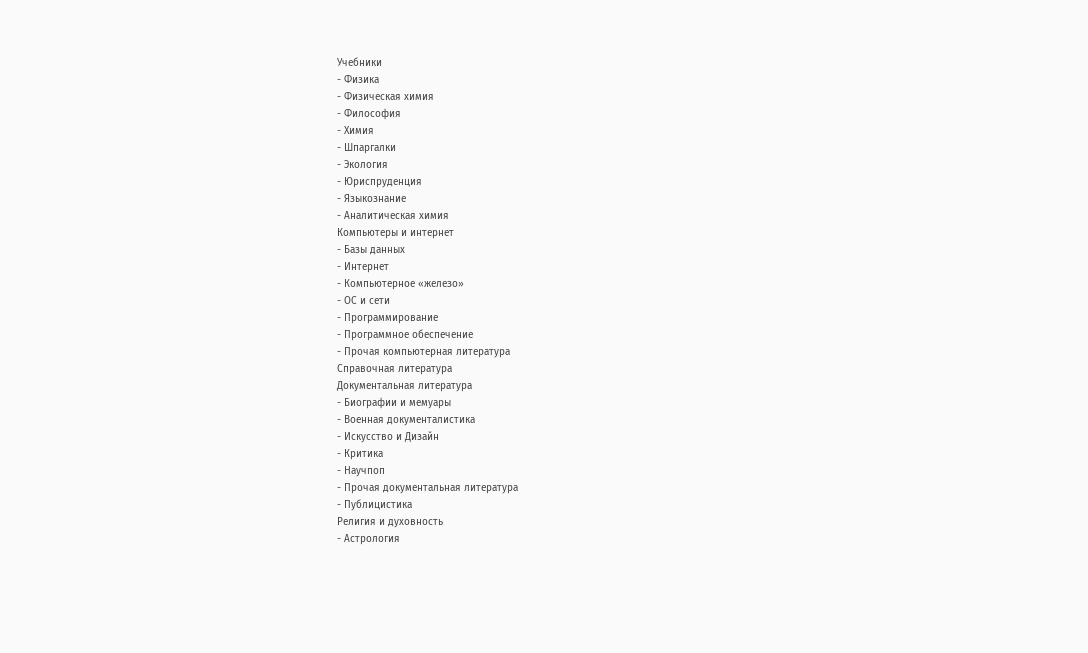Учебники
- Физика
- Физическая химия
- Философия
- Химия
- Шпаргалки
- Экология
- Юриспруденция
- Языкознание
- Аналитическая химия
Компьютеры и интернет
- Базы данных
- Интернет
- Компьютерное «железо»
- ОС и сети
- Программирование
- Программное обеспечение
- Прочая компьютерная литература
Справочная литература
Документальная литература
- Биографии и мемуары
- Военная документалистика
- Искусство и Дизайн
- Критика
- Научпоп
- Прочая документальная литература
- Публицистика
Религия и духовность
- Астрология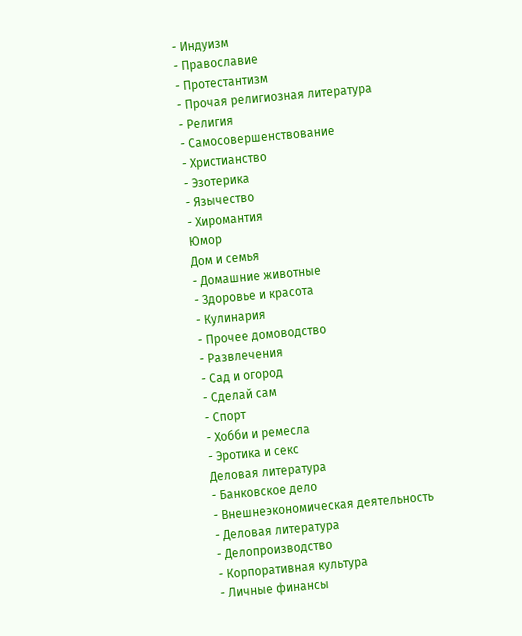- Индуизм
- Православие
- Протестантизм
- Прочая религиозная литература
- Религия
- Самосовершенствование
- Христианство
- Эзотерика
- Язычество
- Хиромантия
Юмор
Дом и семья
- Домашние животные
- Здоровье и красота
- Кулинария
- Прочее домоводство
- Развлечения
- Сад и огород
- Сделай сам
- Спорт
- Хобби и ремесла
- Эротика и секс
Деловая литература
- Банковское дело
- Внешнеэкономическая деятельность
- Деловая литература
- Делопроизводство
- Корпоративная культура
- Личные финансы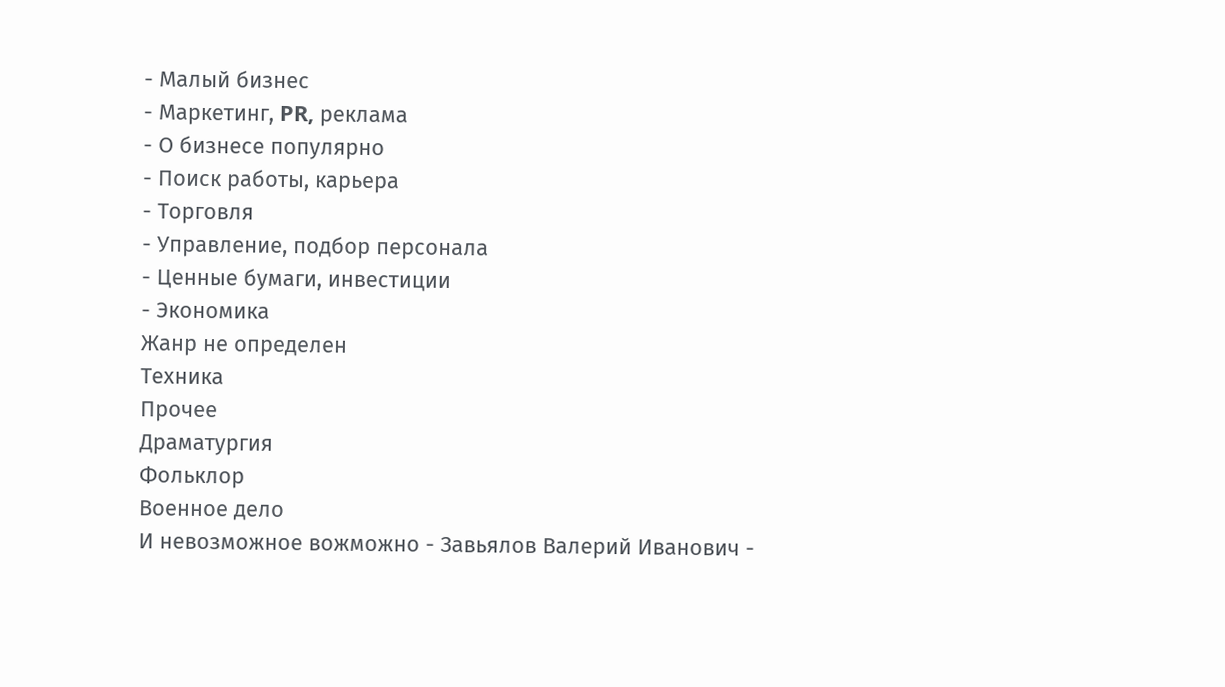- Малый бизнес
- Маркетинг, PR, реклама
- О бизнесе популярно
- Поиск работы, карьера
- Торговля
- Управление, подбор персонала
- Ценные бумаги, инвестиции
- Экономика
Жанр не определен
Техника
Прочее
Драматургия
Фольклор
Военное дело
И невозможное вожможно - Завьялов Валерий Иванович -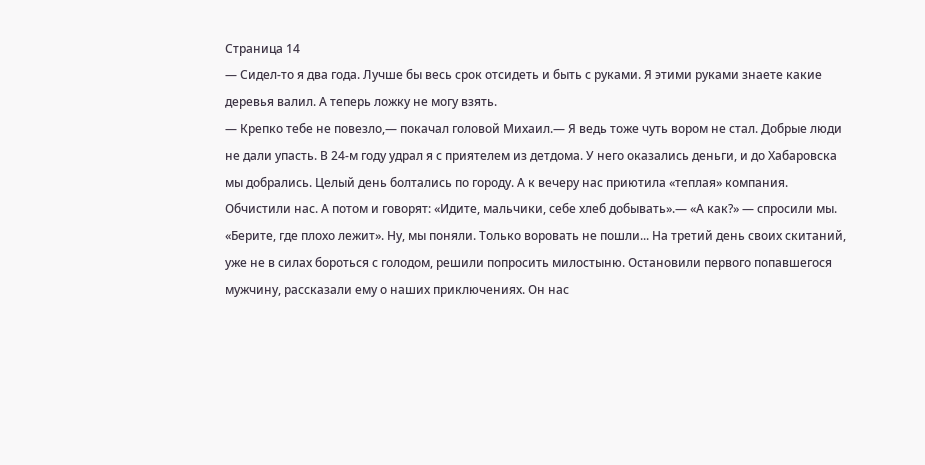Страница 14
— Сидел-то я два года. Лучше бы весь срок отсидеть и быть с руками. Я этими руками знаете какие деревья валил. А теперь ложку не могу взять.
— Крепко тебе не повезло,— покачал головой Михаил.— Я ведь тоже чуть вором не стал. Добрые люди не дали упасть. В 24-м году удрал я с приятелем из детдома. У него оказались деньги, и до Хабаровска мы добрались. Целый день болтались по городу. А к вечеру нас приютила «теплая» компания. Обчистили нас. А потом и говорят: «Идите, мальчики, себе хлеб добывать».— «А как?» — спросили мы. «Берите, где плохо лежит». Ну, мы поняли. Только воровать не пошли... На третий день своих скитаний, уже не в силах бороться с голодом, решили попросить милостыню. Остановили первого попавшегося мужчину, рассказали ему о наших приключениях. Он нас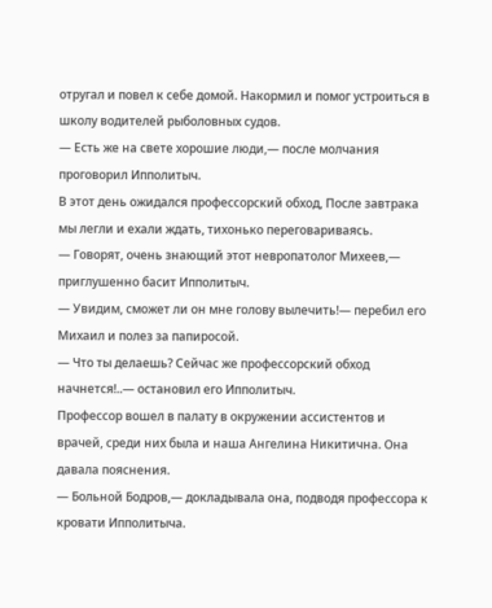отругал и повел к себе домой. Накормил и помог устроиться в школу водителей рыболовных судов.
— Есть же на свете хорошие люди,— после молчания проговорил Ипполитыч.
В этот день ожидался профессорский обход, После завтрака мы легли и ехали ждать, тихонько переговариваясь.
— Говорят, очень знающий этот невропатолог Михеев,— приглушенно басит Ипполитыч.
— Увидим, сможет ли он мне голову вылечить!— перебил его Михаил и полез за папиросой.
— Что ты делаешь? Сейчас же профессорский обход начнется!..— остановил его Ипполитыч.
Профессор вошел в палату в окружении ассистентов и врачей, среди них была и наша Ангелина Никитична. Она давала пояснения.
— Больной Бодров,— докладывала она, подводя профессора к кровати Ипполитыча.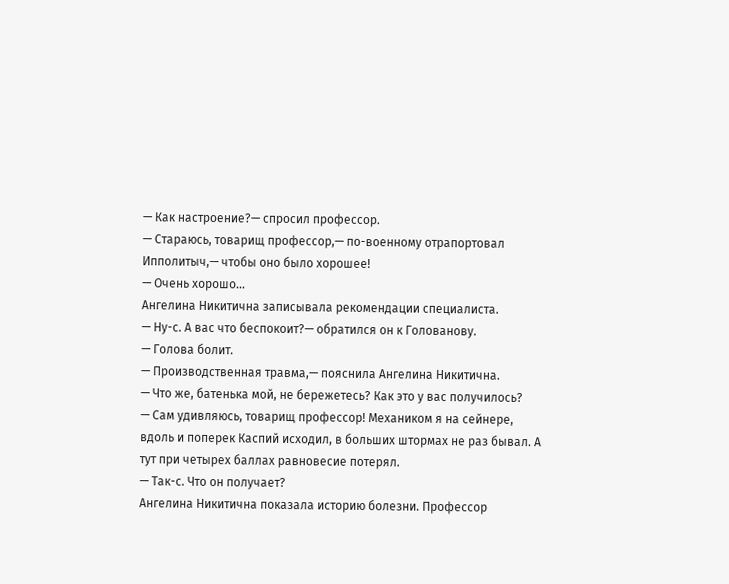— Как настроение?— спросил профессор.
— Стараюсь, товарищ профессор,— по-военному отрапортовал Ипполитыч,— чтобы оно было хорошее!
— Очень хорошо...
Ангелина Никитична записывала рекомендации специалиста.
— Ну-с. А вас что беспокоит?— обратился он к Голованову.
— Голова болит.
— Производственная травма,— пояснила Ангелина Никитична.
— Что же, батенька мой, не бережетесь? Как это у вас получилось?
— Сам удивляюсь, товарищ профессор! Механиком я на сейнере, вдоль и поперек Каспий исходил, в больших штормах не раз бывал. А тут при четырех баллах равновесие потерял.
— Так-с. Что он получает?
Ангелина Никитична показала историю болезни. Профессор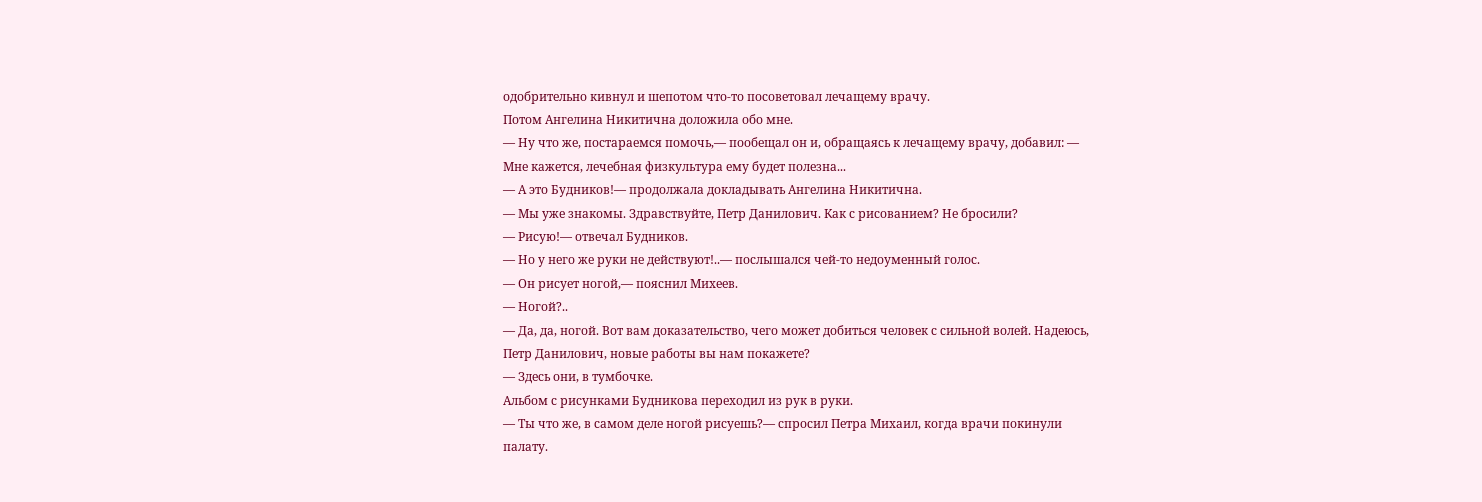одобрительно кивнул и шепотом что-то посоветовал лечащему врачу.
Потом Ангелина Никитична доложила обо мне.
— Ну что же, постараемся помочь,— пообещал он и, обращаясь к лечащему врачу, добавил: — Мне кажется, лечебная физкультура ему будет полезна...
— А это Будников!— продолжала докладывать Ангелина Никитична.
— Мы уже знакомы. Здравствуйте, Петр Данилович. Как с рисованием? Не бросили?
— Рисую!— отвечал Будников.
— Но у него же руки не действуют!..— послышался чей-то недоуменный голос.
— Он рисует ногой,— пояснил Михеев.
— Ногой?..
— Да, да, ногой. Вот вам доказательство, чего может добиться человек с сильной волей. Надеюсь, Петр Данилович, новые работы вы нам покажете?
— Здесь они, в тумбочке.
Альбом с рисунками Будникова переходил из рук в руки.
— Ты что же, в самом деле ногой рисуешь?— спросил Петра Михаил, когда врачи покинули палату.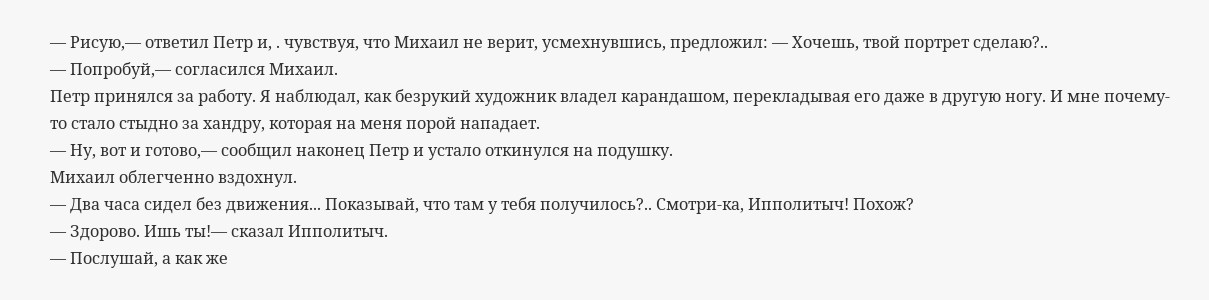— Рисую,— ответил Петр и, . чувствуя, что Михаил не верит, усмехнувшись, предложил: — Хочешь, твой портрет сделаю?..
— Попробуй,— согласился Михаил.
Петр принялся за работу. Я наблюдал, как безрукий художник владел карандашом, перекладывая его даже в другую ногу. И мне почему-то стало стыдно за хандру, которая на меня порой нападает.
— Ну, вот и готово,— сообщил наконец Петр и устало откинулся на подушку.
Михаил облегченно вздохнул.
— Два часа сидел без движения... Показывай, что там у тебя получилось?.. Смотри-ка, Ипполитыч! Похож?
— Здорово. Ишь ты!— сказал Ипполитыч.
— Послушай, а как же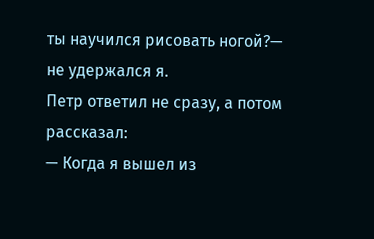ты научился рисовать ногой?— не удержался я.
Петр ответил не сразу, а потом рассказал:
— Когда я вышел из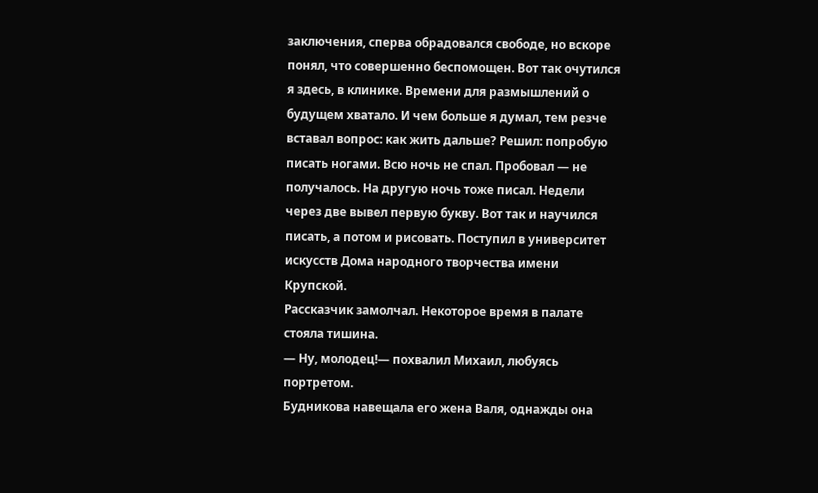заключения, сперва обрадовался свободе, но вскоре понял, что совершенно беспомощен. Вот так очутился я здесь, в клинике. Времени для размышлений о будущем хватало. И чем больше я думал, тем резче вставал вопрос: как жить дальше? Решил: попробую писать ногами. Всю ночь не спал. Пробовал — не получалось. На другую ночь тоже писал. Недели через две вывел первую букву. Вот так и научился писать, а потом и рисовать. Поступил в университет искусств Дома народного творчества имени Крупской.
Рассказчик замолчал. Некоторое время в палате стояла тишина.
— Ну, молодец!— похвалил Михаил, любуясь портретом.
Будникова навещала его жена Валя, однажды она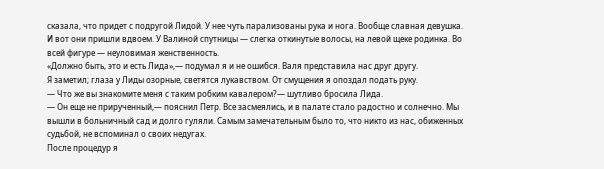сказала, что придет с подругой Лидой. У нее чуть парализованы рука и нога. Вообще славная девушка.
И вот они пришли вдвоем. У Валиной спутницы — слегка откинутые волосы, на левой щеке родинка. Во всей фигуре — неуловимая женственность.
«Должно быть, это и есть Лида»,— подумал я и не ошибся. Валя представила нас друг другу.
Я заметил; глаза у Лиды озорные, светятся лукавством. От смущения я опоздал подать руку.
— Что же вы знакомите меня с таким робким кавалером?— шутливо бросила Лида.
— Он еще не прирученный,— пояснил Петр. Все засмеялись, и в палате стало радостно и солнечно. Мы вышли в больничный сад и долго гуляли. Самым замечательным было то, что никто из нас, обиженных судьбой, не вспоминал о своих недугах.
После процедур я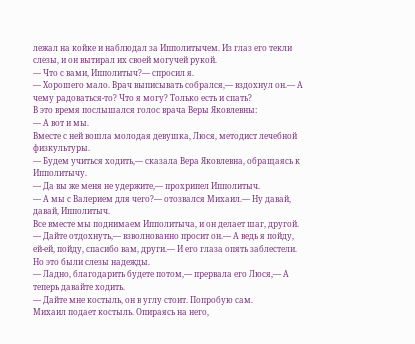лежал на койке и наблюдал за Ипполитычем. Из глаз его текли слезы, и он вытирал их своей могучей рукой.
— Что с вами, Ипполитыч?— спросил я.
— Хорошего мало. Врач выписывать собрался,— вздохнул он.— А чему радоваться-то? Что я могу? Только есть и спать?
В это время послышался голос врача Веры Яковлевны:
— А вот и мы.
Вместе с ней вошла молодая девушка, Люся, методист лечебной физкультуры.
— Будем учиться ходить,— сказала Вера Яковлевна, обращаясь к Ипполитычу.
— Да вы же меня не удержите,— прохрипел Ипполитыч.
— А мы с Валерием для чего?— отозвался Михаил.— Ну давай, давай, Ипполитыч.
Все вместе мы поднимаем Ипполитыча, и он делает шаг, другой.
— Дайте отдохнуть,— взволнованно просит он.— А ведь я пойду, ей-ей, пойду, спасибо вам, други.— И его глаза опять заблестели. Но это были слезы надежды.
— Ладно, благодарить будете потом,— прервала его Люся,— А теперь давайте ходить.
— Дайте мне костыль, он в углу стоит. Попробую сам.
Михаил подает костыль. Опираясь на него,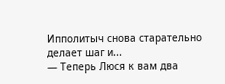Ипполитыч снова старательно делает шаг и...
— Теперь Люся к вам два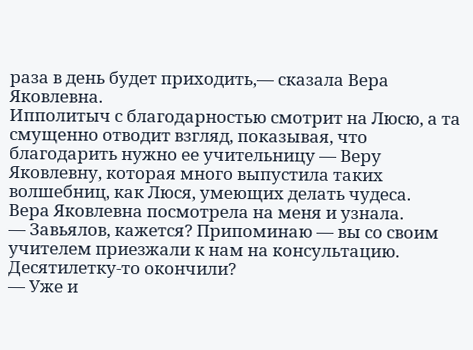раза в день будет приходить,— сказала Вера Яковлевна.
Ипполитыч с благодарностью смотрит на Люсю, а та смущенно отводит взгляд, показывая, что благодарить нужно ее учительницу — Веру Яковлевну, которая много выпустила таких волшебниц, как Люся, умеющих делать чудеса.
Вера Яковлевна посмотрела на меня и узнала.
— Завьялов, кажется? Припоминаю — вы со своим учителем приезжали к нам на консультацию. Десятилетку-то окончили?
— Уже и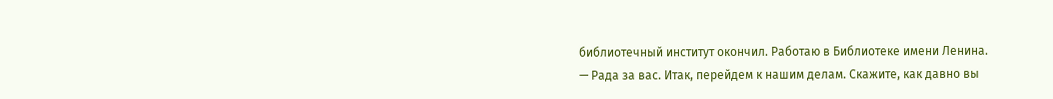библиотечный институт окончил. Работаю в Библиотеке имени Ленина.
— Рада за вас. Итак, перейдем к нашим делам. Скажите, как давно вы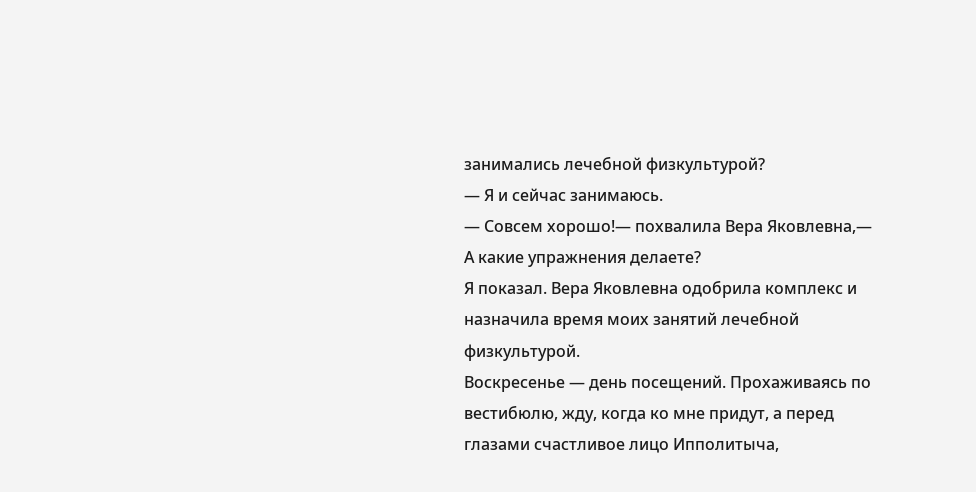занимались лечебной физкультурой?
— Я и сейчас занимаюсь.
— Совсем хорошо!— похвалила Вера Яковлевна,— А какие упражнения делаете?
Я показал. Вера Яковлевна одобрила комплекс и назначила время моих занятий лечебной физкультурой.
Воскресенье — день посещений. Прохаживаясь по вестибюлю, жду, когда ко мне придут, а перед глазами счастливое лицо Ипполитыча,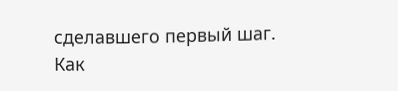сделавшего первый шаг.
Как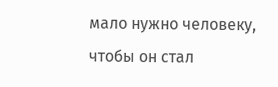мало нужно человеку, чтобы он стал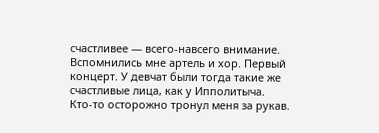счастливее — всего-навсего внимание. Вспомнились мне артель и хор. Первый концерт. У девчат были тогда такие же счастливые лица, как у Ипполитыча.
Кто-то осторожно тронул меня за рукав.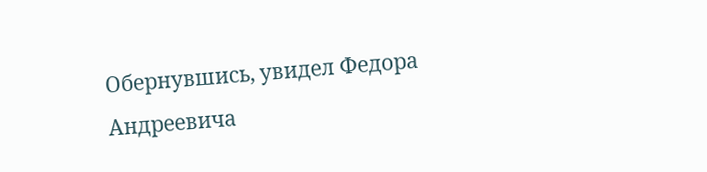Обернувшись, увидел Федора Андреевича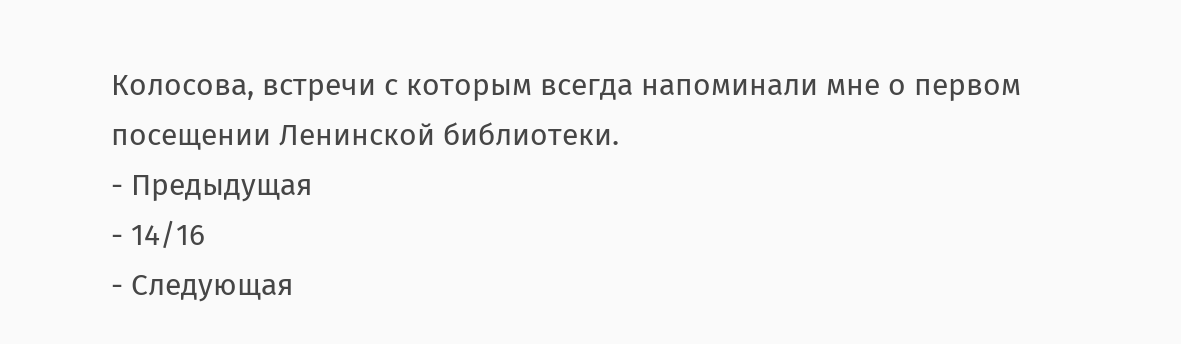Колосова, встречи с которым всегда напоминали мне о первом посещении Ленинской библиотеки.
- Предыдущая
- 14/16
- Следующая